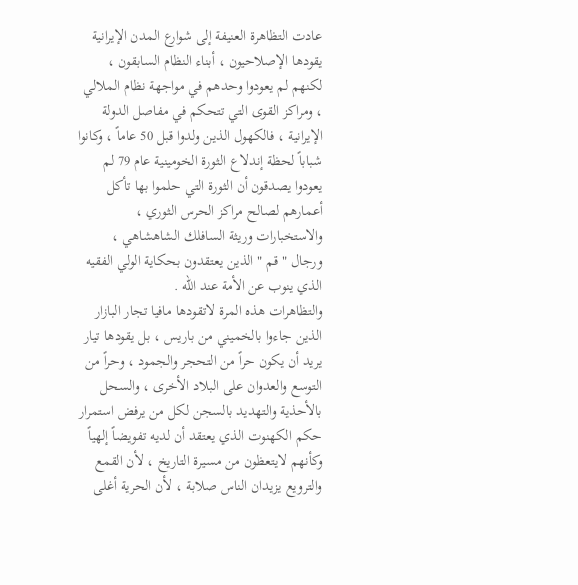عادت التظاهرة العنيفة إلى شوارع المدن الإيرانية يقودها الإصلاحيون ، أبناء النظام السابقون ، لكنهم لم يعودوا وحدهم في مواجهة نظام الملالي ، ومراكز القوى التي تتحكم في مفاصل الدولة الإيرانية ، فالكهول الذين ولدوا قبل 50 عاماً ، وكانوا شباباً لحظة إندلاع الثورة الخومينية عام 79 لم يعودوا يصدقون أن الثورة التي حلموا بها تأكل أعمارهم لصالح مراكز الحرس الثوري ، والاستخبارات وريثة السافلك الشاهشاهي ، ورجال " قم " الذين يعتقدون بحكاية الولي الفقيه الذي ينوب عن الأمة عند الله .
والتظاهرات هذه المرة لاتقودها مافيا تجار البازار الذين جاءوا بالخميني من باريس ، بل يقودها تيار يريد أن يكون حراً من التحجر والجمود ، وحراً من التوسع والعدوان على البلاد الأخرى ، والسحل بالأحذية والتهديد بالسجن لكل من يرفض استمرار حكم الكهنوت الذي يعتقد أن لديه تفويضاً إلهياً وكأنهم لايتعظون من مسيرة التاريخ ، لأن القمع والترويع يزيدان الناس صلابة ، لأن الحرية أغلى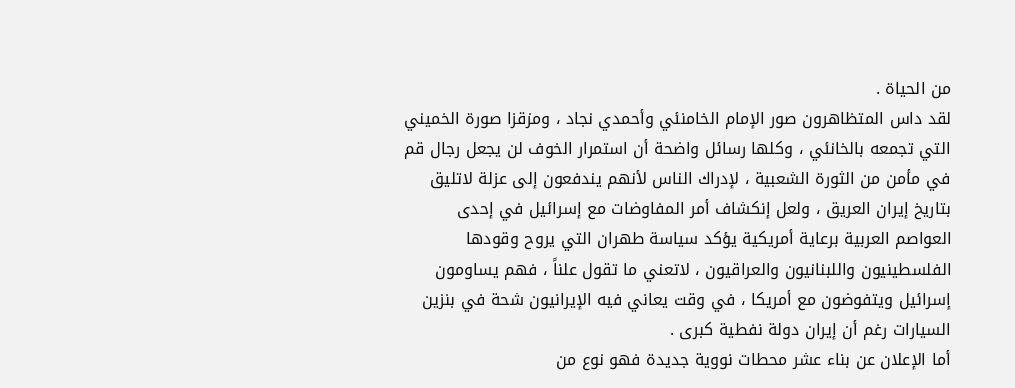من الحياة .
لقد داس المتظاهرون صور الإمام الخامنئي وأحمدي نجاد ، ومزقزا صورة الخميني التي تجمعه بالخانئي ، وكلها رسائل واضحة أن استمرار الخوف لن يجعل رجال قم في مأمن من الثورة الشعبية ، لإدراك الناس لأنهم يندفعون إلى عزلة لاتليق بتاريخ إيران العريق ، ولعل إنكشاف أمر المفاوضات مع إسرائيل في إحدى العواصم العربية برعاية أمريكية يؤكد سياسة طهران التي يروح وقودها الفلسطينيون واللبنانيون والعراقيون ، لاتعني ما تقول علناً ، فهم يساومون إسرائيل ويتفوضون مع أمريكا ، في وقت يعاني فيه الإيرانيون شحة في بنزين السيارات رغم أن إيران دولة نفطية كبرى .
أما الإعلان عن بناء عشر محطات نووية جديدة فهو نوع من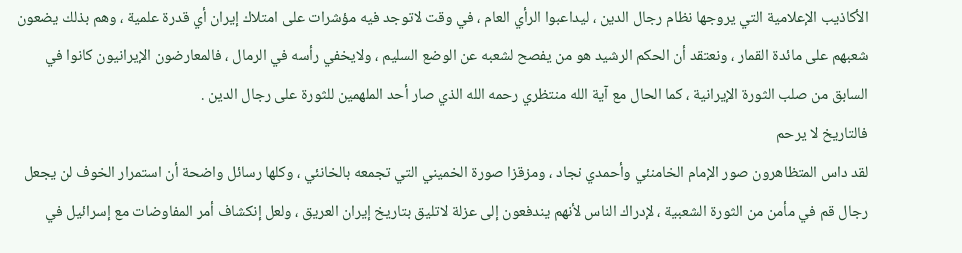الأكاذيب الإعلامية التي يروجها نظام رجال الدين ، ليداعبوا الرأي العام ، في وقت لاتوجد فيه مؤشرات على امتلاك إيران أي قدرة علمية ، وهم بذلك يضعون شعبهم على مائدة القمار ، ونعتقد أن الحكم الرشيد هو من يفصح لشعبه عن الوضع السليم ، ولايخفي رأسه في الرمال ، فالمعارضون الإيرانيون كانوا في السابق من صلب الثورة الإيرانية ، كما الحال مع آية الله منتظري رحمه الله الذي صار أحد الملهمين للثورة على رجال الدين .
فالتاريخ لا يرحم
لقد داس المتظاهرون صور الإمام الخامنئي وأحمدي نجاد ، ومزقزا صورة الخميني التي تجمعه بالخانئي ، وكلها رسائل واضحة أن استمرار الخوف لن يجعل رجال قم في مأمن من الثورة الشعبية ، لإدراك الناس لأنهم يندفعون إلى عزلة لاتليق بتاريخ إيران العريق ، ولعل إنكشاف أمر المفاوضات مع إسرائيل في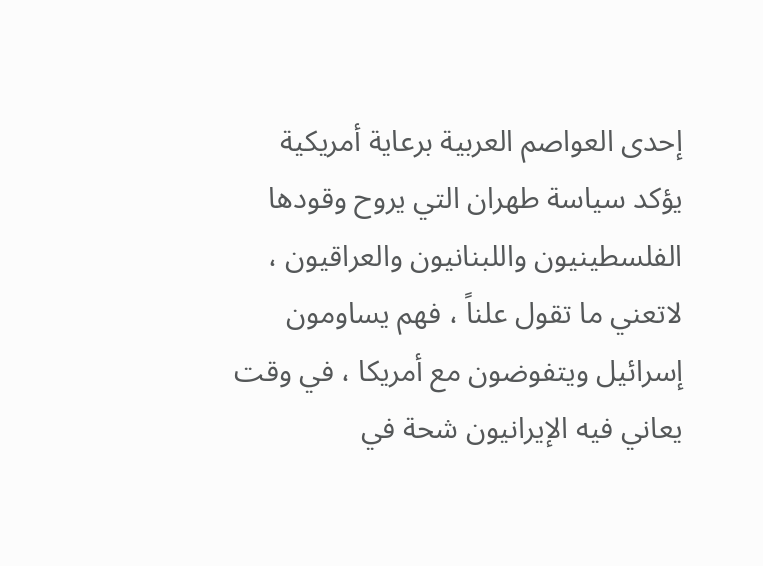إحدى العواصم العربية برعاية أمريكية يؤكد سياسة طهران التي يروح وقودها الفلسطينيون واللبنانيون والعراقيون ، لاتعني ما تقول علناً ، فهم يساومون إسرائيل ويتفوضون مع أمريكا ، في وقت يعاني فيه الإيرانيون شحة في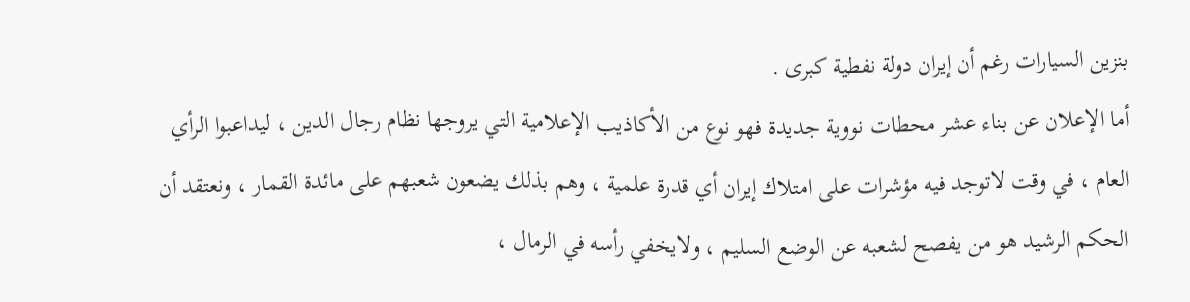بنزين السيارات رغم أن إيران دولة نفطية كبرى .
أما الإعلان عن بناء عشر محطات نووية جديدة فهو نوع من الأكاذيب الإعلامية التي يروجها نظام رجال الدين ، ليداعبوا الرأي العام ، في وقت لاتوجد فيه مؤشرات على امتلاك إيران أي قدرة علمية ، وهم بذلك يضعون شعبهم على مائدة القمار ، ونعتقد أن الحكم الرشيد هو من يفصح لشعبه عن الوضع السليم ، ولايخفي رأسه في الرمال ،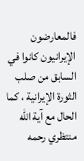فالمعارضون الإيرانيون كانوا في السابق من صلب الثورة الإيرانية ، كما الحال مع آية الله منتظري رحمه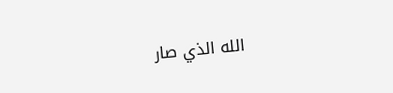الله الذي صار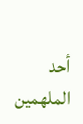أحد الملهمين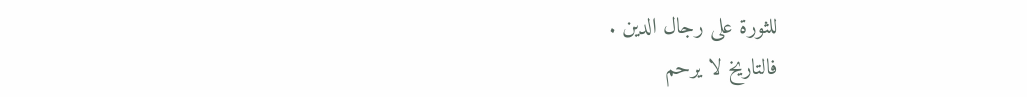للثورة على رجال الدين .
فالتاريخ لا يرحم